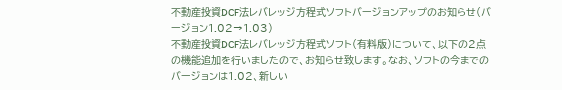不動産投資DCF法レバレッジ方程式ソフトバージョンアップのお知らせ(バージョン1.02→1.03)
不動産投資DCF法レバレッジ方程式ソフト(有料版)について、以下の2点の機能追加を行いましたので、お知らせ致します。なお、ソフトの今までのバージョンは1.02、新しい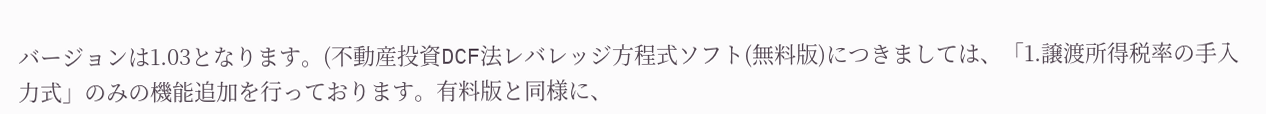バージョンは1.03となります。(不動産投資DCF法レバレッジ方程式ソフト(無料版)につきましては、「1.譲渡所得税率の手入力式」のみの機能追加を行っております。有料版と同様に、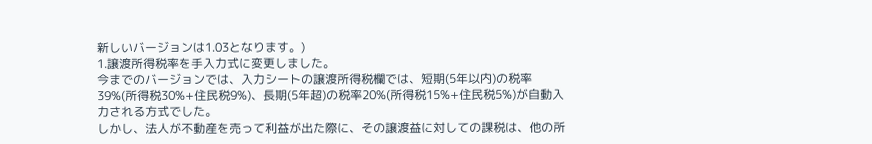新しいバージョンは1.03となります。)
1.譲渡所得税率を手入力式に変更しました。
今までのバージョンでは、入力シートの譲渡所得税欄では、短期(5年以内)の税率39%(所得税30%+住民税9%)、長期(5年超)の税率20%(所得税15%+住民税5%)が自動入力される方式でした。
しかし、法人が不動産を売って利益が出た際に、その譲渡益に対しての課税は、他の所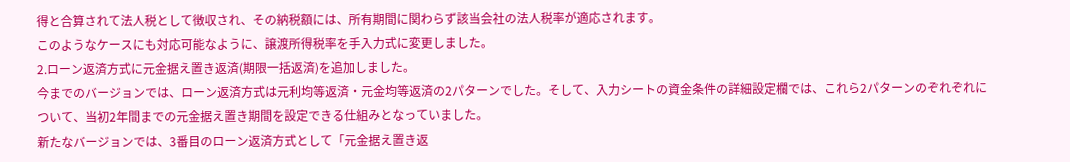得と合算されて法人税として徴収され、その納税額には、所有期間に関わらず該当会社の法人税率が適応されます。
このようなケースにも対応可能なように、譲渡所得税率を手入力式に変更しました。
2.ローン返済方式に元金据え置き返済(期限一括返済)を追加しました。
今までのバージョンでは、ローン返済方式は元利均等返済・元金均等返済の2パターンでした。そして、入力シートの資金条件の詳細設定欄では、これら2パターンのぞれぞれについて、当初2年間までの元金据え置き期間を設定できる仕組みとなっていました。
新たなバージョンでは、3番目のローン返済方式として「元金据え置き返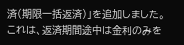済(期限一括返済)」を追加しました。これは、返済期間途中は金利のみを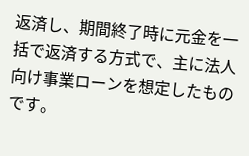返済し、期間終了時に元金を一括で返済する方式で、主に法人向け事業ローンを想定したものです。